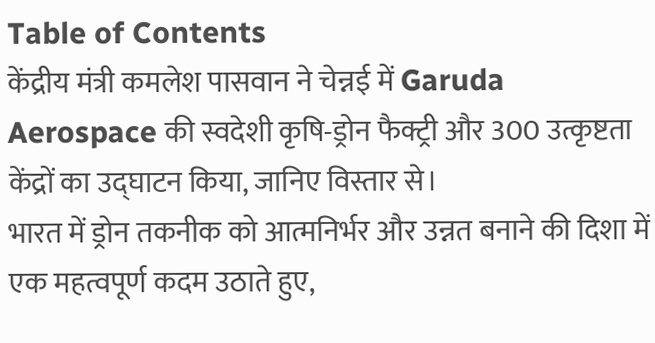Table of Contents
केंद्रीय मंत्री कमलेश पासवान ने चेन्नई में Garuda Aerospace की स्वदेशी कृषि-ड्रोन फैक्ट्री और 300 उत्कृष्टता केंद्रों का उद्घाटन किया, जानिए विस्तार से।
भारत में ड्रोन तकनीक को आत्मनिर्भर और उन्नत बनाने की दिशा में एक महत्वपूर्ण कदम उठाते हुए,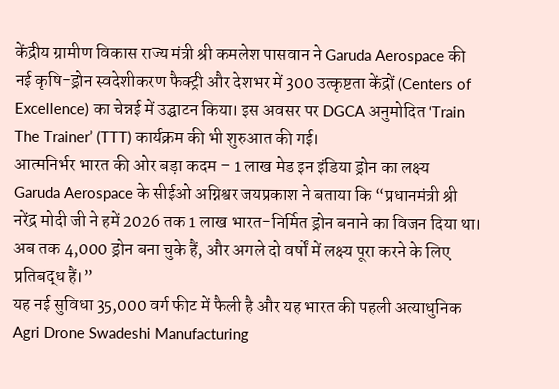केंद्रीय ग्रामीण विकास राज्य मंत्री श्री कमलेश पासवान ने Garuda Aerospace की नई कृषि-ड्रोन स्वदेशीकरण फैक्ट्री और देशभर में 300 उत्कृष्टता केंद्रों (Centers of Excellence) का चेन्नई में उद्घाटन किया। इस अवसर पर DGCA अनुमोदित ‘Train The Trainer’ (TTT) कार्यक्रम की भी शुरुआत की गई।
आत्मनिर्भर भारत की ओर बड़ा कदम – 1 लाख मेड इन इंडिया ड्रोन का लक्ष्य
Garuda Aerospace के सीईओ अग्निश्वर जयप्रकाश ने बताया कि “प्रधानमंत्री श्री नरेंद्र मोदी जी ने हमें 2026 तक 1 लाख भारत-निर्मित ड्रोन बनाने का विजन दिया था। अब तक 4,000 ड्रोन बना चुके हैं, और अगले दो वर्षों में लक्ष्य पूरा करने के लिए प्रतिबद्ध हैं।”
यह नई सुविधा 35,000 वर्ग फीट में फैली है और यह भारत की पहली अत्याधुनिक Agri Drone Swadeshi Manufacturing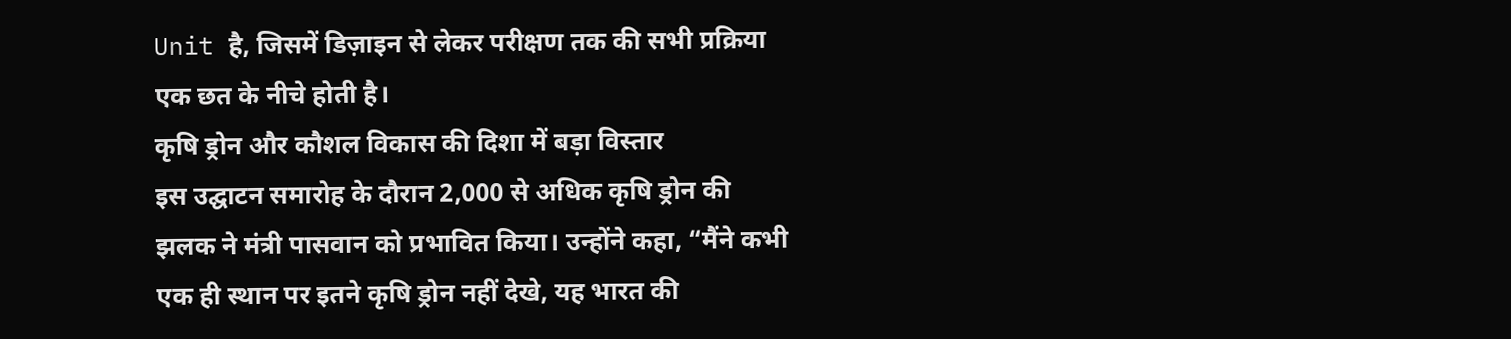Unit है, जिसमें डिज़ाइन से लेकर परीक्षण तक की सभी प्रक्रिया एक छत के नीचे होती है।
कृषि ड्रोन और कौशल विकास की दिशा में बड़ा विस्तार
इस उद्घाटन समारोह के दौरान 2,000 से अधिक कृषि ड्रोन की झलक ने मंत्री पासवान को प्रभावित किया। उन्होंने कहा, “मैंने कभी एक ही स्थान पर इतने कृषि ड्रोन नहीं देखे, यह भारत की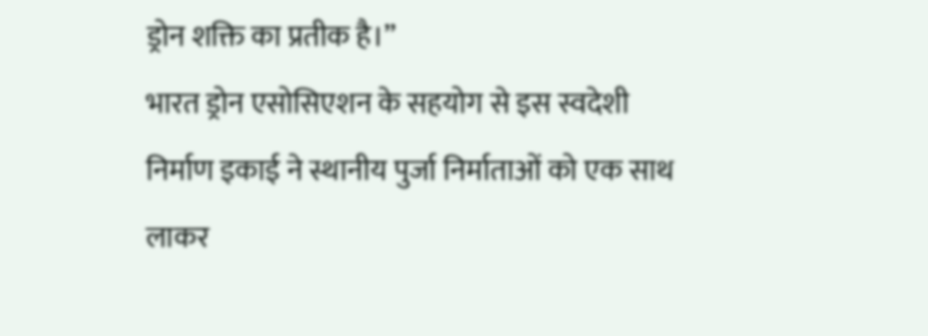ड्रोन शक्ति का प्रतीक है।”
भारत ड्रोन एसोसिएशन के सहयोग से इस स्वदेशी निर्माण इकाई ने स्थानीय पुर्जा निर्माताओं को एक साथ लाकर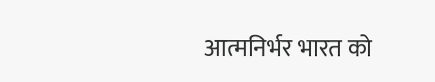आत्मनिर्भर भारत को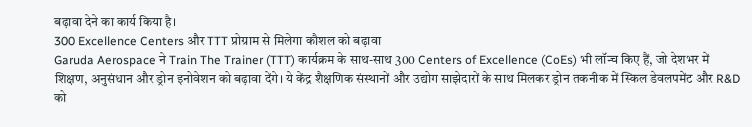बढ़ावा देने का कार्य किया है।
300 Excellence Centers और TTT प्रोग्राम से मिलेगा कौशल को बढ़ावा
Garuda Aerospace ने Train The Trainer (TTT) कार्यक्रम के साथ-साथ 300 Centers of Excellence (CoEs) भी लॉन्च किए हैं, जो देशभर में शिक्षण, अनुसंधान और ड्रोन इनोवेशन को बढ़ावा देंगे। ये केंद्र शैक्षणिक संस्थानों और उद्योग साझेदारों के साथ मिलकर ड्रोन तकनीक में स्किल डेवलपमेंट और R&D को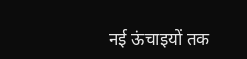नई ऊंचाइयों तक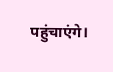पहुंचाएंगे।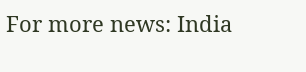For more news: India